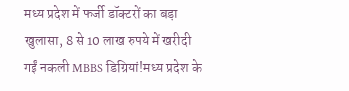मध्य प्रदेश में फर्जी डॉक्टरों का बड़ा खुलासा, 8 से 10 लाख रुपये में खरीदी गईं नकली MBBS डिग्रियां!मध्य प्रदेश के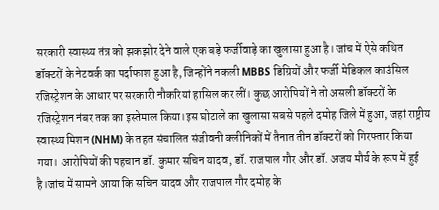सरकारी स्वास्थ्य तंत्र को झकझोर देने वाले एक बड़े फर्जीवाड़े का खुलासा हुआ है। जांच में ऐसे कथित डॉक्टरों के नेटवर्क का पर्दाफाश हुआ है, जिन्होंने नकली MBBS डिग्रियों और फर्जी मेडिकल काउंसिल रजिस्ट्रेशन के आधार पर सरकारी नौकरियां हासिल कर लीं। कुछ आरोपियों ने तो असली डॉक्टरों के रजिस्ट्रेशन नंबर तक का इस्तेमाल किया।इस घोटाले का खुलासा सबसे पहले दमोह जिले में हुआ, जहां राष्ट्रीय स्वास्थ्य मिशन (NHM) के तहत संचालित संजीवनी क्लीनिकों में तैनात तीन डॉक्टरों को गिरफ्तार किया गया। आरोपियों की पहचान डॉ. कुमार सचिन यादव, डॉ. राजपाल गौर और डॉ. अजय मौर्य के रूप में हुई है।जांच में सामने आया कि सचिन यादव और राजपाल गौर दमोह के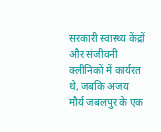सरकारी स्वास्थ्य केंद्रों और संजीवनी क्लीनिकों में कार्यरत थे, जबकि अजय मौर्य जबलपुर के एक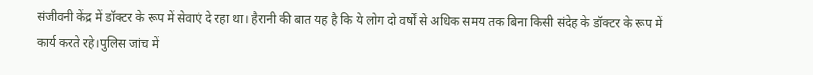संजीवनी केंद्र में डॉक्टर के रूप में सेवाएं दे रहा था। हैरानी की बात यह है कि ये लोग दो वर्षों से अधिक समय तक बिना किसी संदेह के डॉक्टर के रूप में कार्य करते रहे।पुलिस जांच में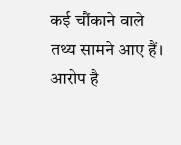कई चौंकाने वाले तथ्य सामने आए हैं। आरोप है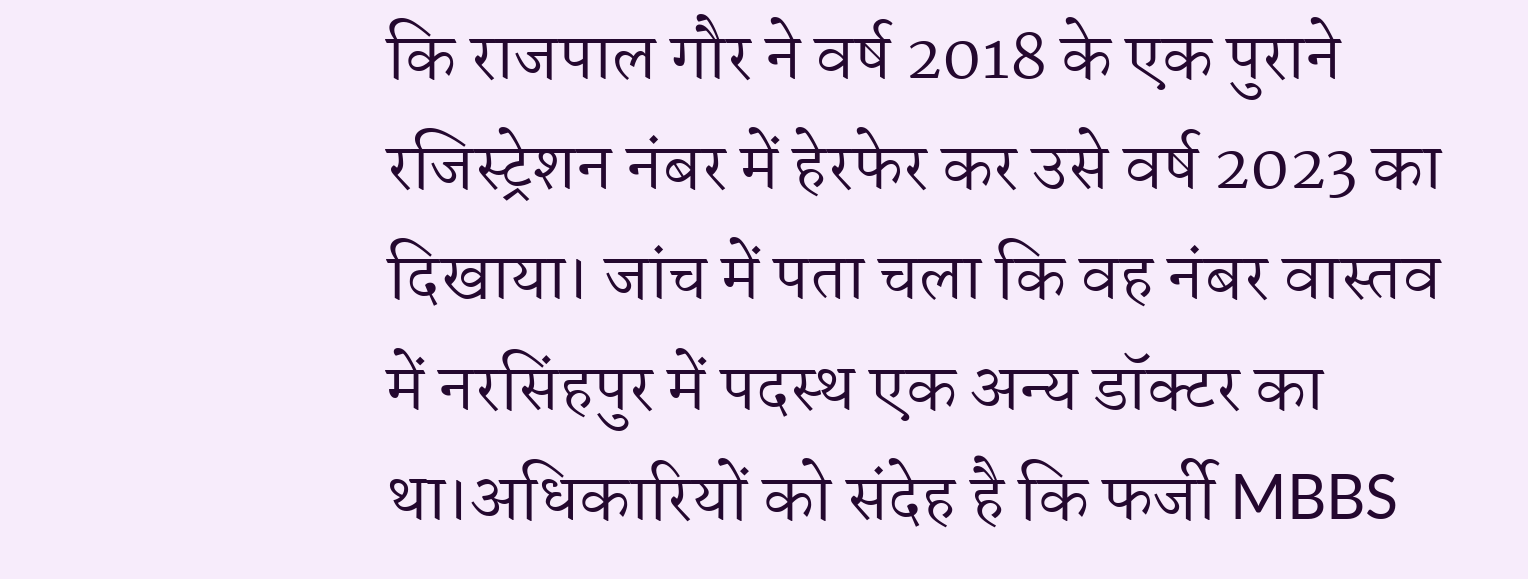कि राजपाल गौर ने वर्ष 2018 के एक पुराने रजिस्ट्रेशन नंबर में हेरफेर कर उसे वर्ष 2023 का दिखाया। जांच में पता चला कि वह नंबर वास्तव में नरसिंहपुर में पदस्थ एक अन्य डॉक्टर का था।अधिकारियों को संदेह है कि फर्जी MBBS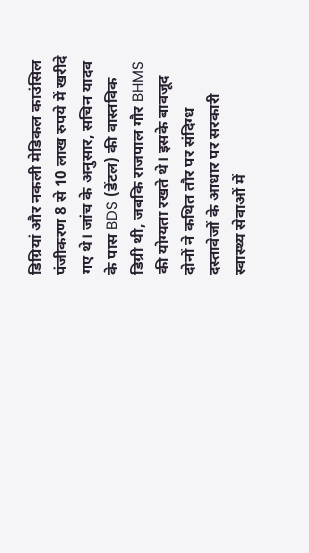डिग्रियां और नकली मेडिकल काउंसिल पंजीकरण 8 से 10 लाख रुपये में खरीदे गए थे। जांच के अनुसार, सचिन यादव के पास BDS (डेंटल) की वास्तविक डिग्री थी, जबकि राजपाल गौर BHMS की योग्यता रखते थे। इसके बावजूद दोनों ने कथित तौर पर संदिग्ध दस्तावेजों के आधार पर सरकारी स्वास्थ्य सेवाओं में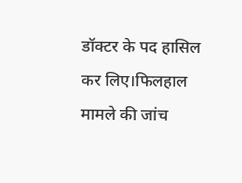डॉक्टर के पद हासिल कर लिए।फिलहाल मामले की जांच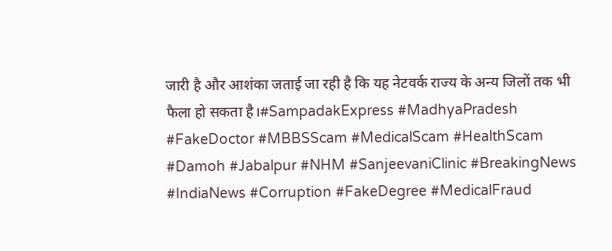जारी है और आशंका जताई जा रही है कि यह नेटवर्क राज्य के अन्य जिलों तक भी फैला हो सकता है।#SampadakExpress #MadhyaPradesh #FakeDoctor #MBBSScam #MedicalScam #HealthScam #Damoh #Jabalpur #NHM #SanjeevaniClinic #BreakingNews #IndiaNews #Corruption #FakeDegree #MedicalFraud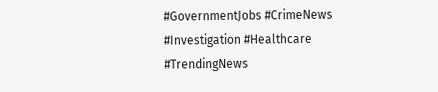#GovernmentJobs #CrimeNews #Investigation #Healthcare #TrendingNews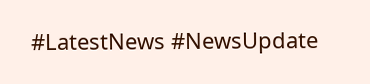#LatestNews #NewsUpdate